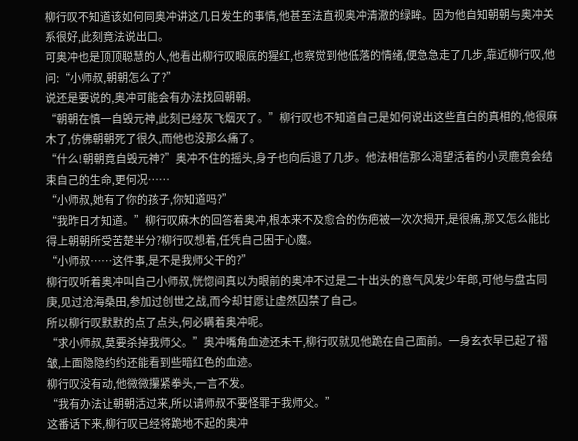柳行叹不知道该如何同奥冲讲这几日发生的事情,他甚至法直视奥冲清澈的绿眸。因为他自知朝朝与奥冲关系很好,此刻竟法说出口。
可奥冲也是顶顶聪慧的人,他看出柳行叹眼底的猩红,也察觉到他低落的情绪,便急急走了几步,靠近柳行叹,他问:“小师叔,朝朝怎么了?”
说还是要说的,奥冲可能会有办法找回朝朝。
“朝朝在慎一自毁元神,此刻已经灰飞烟灭了。”柳行叹也不知道自己是如何说出这些直白的真相的,他很麻木了,仿佛朝朝死了很久,而他也没那么痛了。
“什么!朝朝竟自毁元神?”奥冲不住的摇头,身子也向后退了几步。他法相信那么渴望活着的小灵鹿竟会结束自己的生命,更何况……
“小师叔,她有了你的孩子,你知道吗?”
“我昨日才知道。”柳行叹麻木的回答着奥冲,根本来不及愈合的伤疤被一次次揭开,是很痛,那又怎么能比得上朝朝所受苦楚半分?柳行叹想着,任凭自己困于心魔。
“小师叔……这件事,是不是我师父干的?”
柳行叹听着奥冲叫自己小师叔,恍惚间真以为眼前的奥冲不过是二十出头的意气风发少年郎,可他与盘古同庚,见过沧海桑田,参加过创世之战,而今却甘愿让虚然囚禁了自己。
所以柳行叹默默的点了点头,何必瞒着奥冲呢。
“求小师叔,莫要杀掉我师父。”奥冲嘴角血迹还未干,柳行叹就见他跪在自己面前。一身玄衣早已起了褶皱,上面隐隐约约还能看到些暗红色的血迹。
柳行叹没有动,他微微攥紧拳头,一言不发。
“我有办法让朝朝活过来,所以请师叔不要怪罪于我师父。”
这番话下来,柳行叹已经将跪地不起的奥冲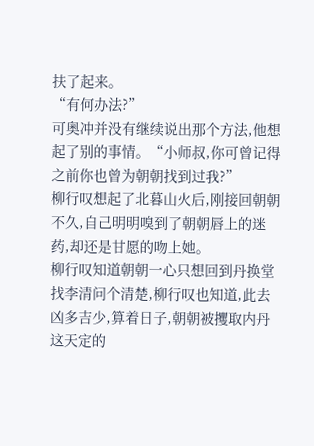扶了起来。
“有何办法?”
可奥冲并没有继续说出那个方法,他想起了别的事情。“小师叔,你可曾记得之前你也曾为朝朝找到过我?”
柳行叹想起了北暮山火后,刚接回朝朝不久,自己明明嗅到了朝朝唇上的迷药,却还是甘愿的吻上她。
柳行叹知道朝朝一心只想回到丹换堂找李清问个清楚,柳行叹也知道,此去凶多吉少,算着日子,朝朝被攫取内丹这天定的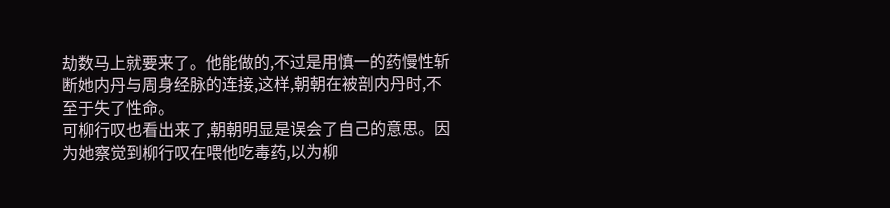劫数马上就要来了。他能做的,不过是用慎一的药慢性斩断她内丹与周身经脉的连接,这样,朝朝在被剖内丹时,不至于失了性命。
可柳行叹也看出来了,朝朝明显是误会了自己的意思。因为她察觉到柳行叹在喂他吃毒药,以为柳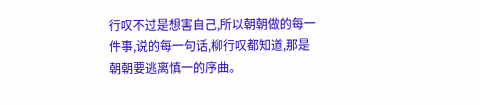行叹不过是想害自己,所以朝朝做的每一件事,说的每一句话,柳行叹都知道,那是朝朝要逃离慎一的序曲。